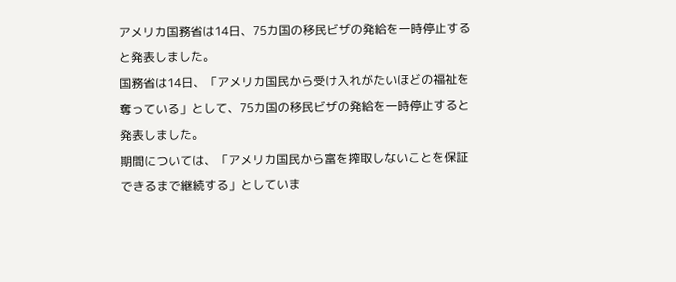アメリカ国務省は14日、75カ国の移民ビザの発給を一時停止すると発表しました。
国務省は14日、「アメリカ国民から受け入れがたいほどの福祉を奪っている」として、75カ国の移民ビザの発給を一時停止すると発表しました。
期間については、「アメリカ国民から富を搾取しないことを保証できるまで継続する」としていま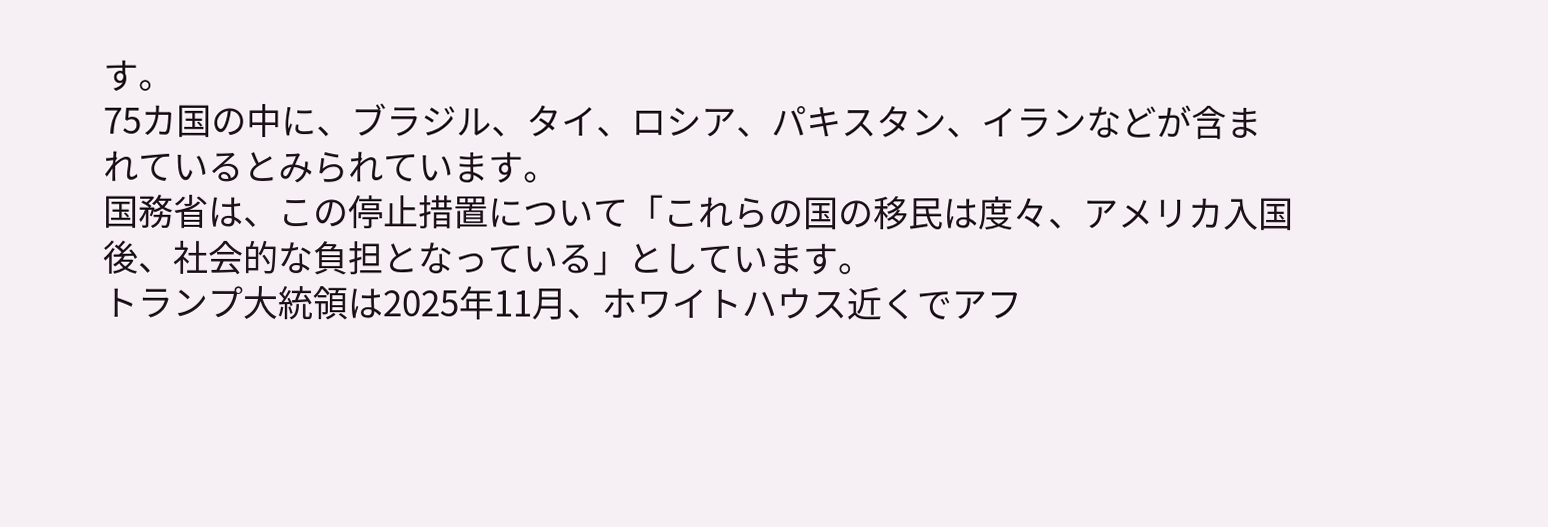す。
75カ国の中に、ブラジル、タイ、ロシア、パキスタン、イランなどが含まれているとみられています。
国務省は、この停止措置について「これらの国の移民は度々、アメリカ入国後、社会的な負担となっている」としています。
トランプ大統領は2025年11月、ホワイトハウス近くでアフ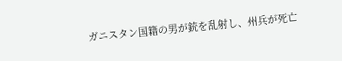ガニスタン国籍の男が銃を乱射し、州兵が死亡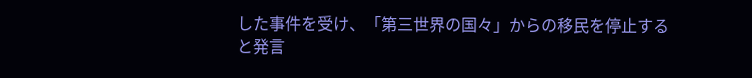した事件を受け、「第三世界の国々」からの移民を停止すると発言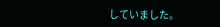していました。